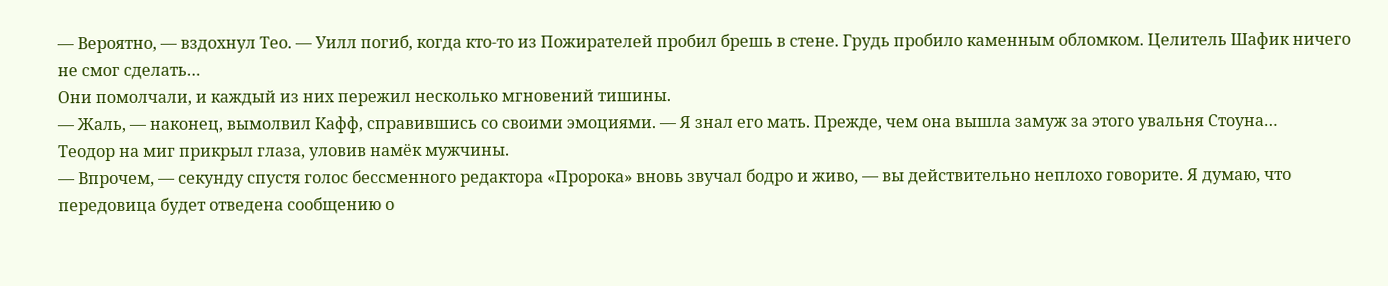— Вероятно, — вздохнул Тео. — Уилл погиб, когда кто-то из Пожирателей пробил брешь в стене. Грудь пробило каменным обломком. Целитель Шафик ничего не смог сделать…
Они помолчали, и каждый из них пережил несколько мгновений тишины.
— Жаль, — наконец, вымолвил Кафф, справившись со своими эмоциями. — Я знал его мать. Прежде, чем она вышла замуж за этого увальня Стоуна…
Теодор на миг прикрыл глаза, уловив намёк мужчины.
— Впрочем, — секунду спустя голос бессменного редактора «Пророка» вновь звучал бодро и живо, — вы действительно неплохо говорите. Я думаю, что передовица будет отведена сообщению о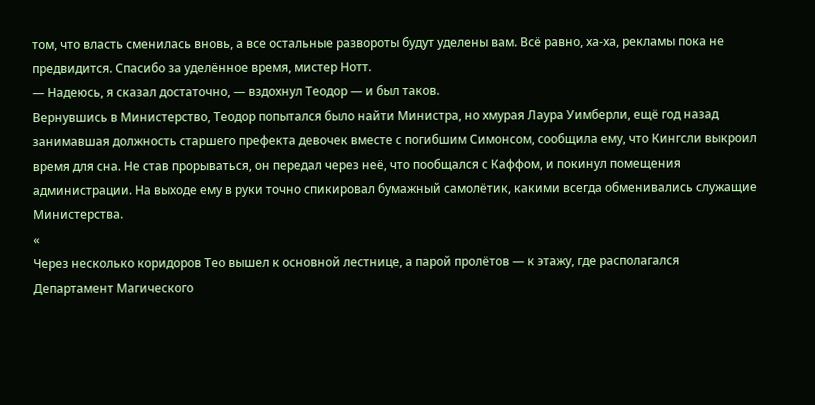том, что власть сменилась вновь, а все остальные развороты будут уделены вам. Всё равно, ха-ха, рекламы пока не предвидится. Спасибо за уделённое время, мистер Нотт.
— Надеюсь, я сказал достаточно, — вздохнул Теодор — и был таков.
Вернувшись в Министерство, Теодор попытался было найти Министра, но хмурая Лаура Уимберли, ещё год назад занимавшая должность старшего префекта девочек вместе с погибшим Симонсом, сообщила ему, что Кингсли выкроил время для сна. Не став прорываться, он передал через неё, что пообщался с Каффом, и покинул помещения администрации. На выходе ему в руки точно спикировал бумажный самолётик, какими всегда обменивались служащие Министерства.
«
Через несколько коридоров Тео вышел к основной лестнице, а парой пролётов — к этажу, где располагался Департамент Магического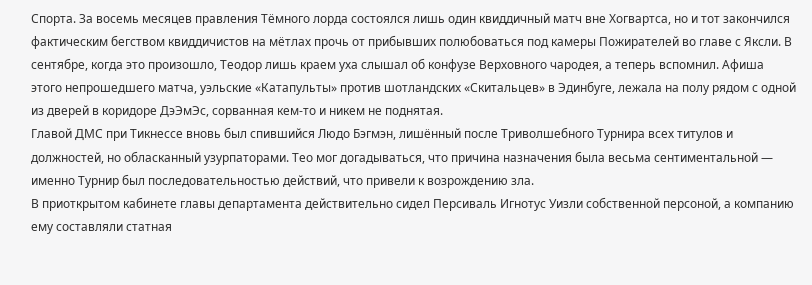Спорта. За восемь месяцев правления Тёмного лорда состоялся лишь один квиддичный матч вне Хогвартса, но и тот закончился фактическим бегством квиддичистов на мётлах прочь от прибывших полюбоваться под камеры Пожирателей во главе с Яксли. В сентябре, когда это произошло, Теодор лишь краем уха слышал об конфузе Верховного чародея, а теперь вспомнил. Афиша этого непрошедшего матча, уэльские «Катапульты» против шотландских «Скитальцев» в Эдинбуге, лежала на полу рядом с одной из дверей в коридоре ДэЭмЭс, сорванная кем-то и никем не поднятая.
Главой ДМС при Тикнессе вновь был спившийся Людо Бэгмэн, лишённый после Триволшебного Турнира всех титулов и должностей, но обласканный узурпаторами. Тео мог догадываться, что причина назначения была весьма сентиментальной — именно Турнир был последовательностью действий, что привели к возрождению зла.
В приоткрытом кабинете главы департамента действительно сидел Персиваль Игнотус Уизли собственной персоной, а компанию ему составляли статная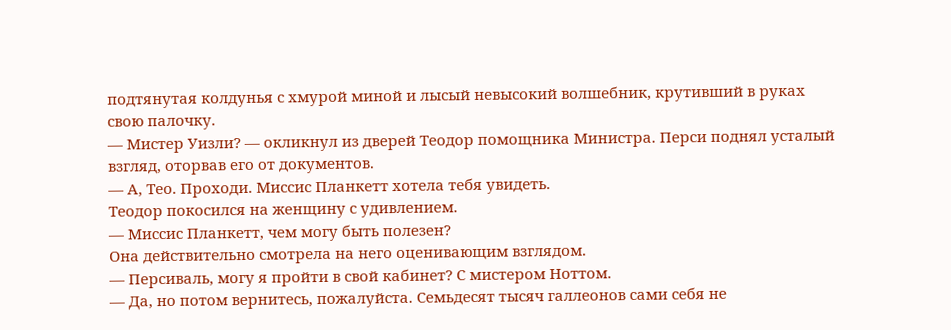подтянутая колдунья с хмурой миной и лысый невысокий волшебник, крутивший в руках свою палочку.
— Мистер Уизли? — окликнул из дверей Теодор помощника Министра. Перси поднял усталый взгляд, оторвав его от документов.
— А, Тео. Проходи. Миссис Планкетт хотела тебя увидеть.
Теодор покосился на женщину с удивлением.
— Миссис Планкетт, чем могу быть полезен?
Она действительно смотрела на него оценивающим взглядом.
— Персиваль, могу я пройти в свой кабинет? С мистером Ноттом.
— Да, но потом вернитесь, пожалуйста. Семьдесят тысяч галлеонов сами себя не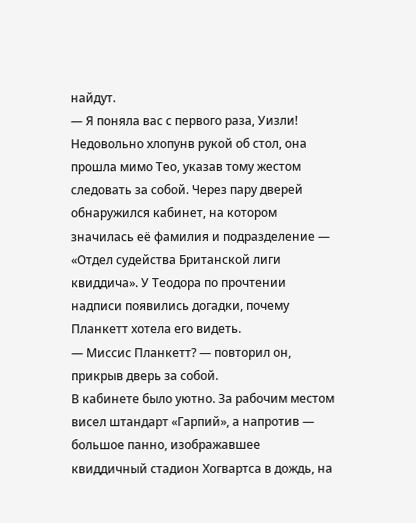найдут.
— Я поняла вас с первого раза, Уизли!
Недовольно хлопунв рукой об стол, она прошла мимо Тео, указав тому жестом следовать за собой. Через пару дверей обнаружился кабинет, на котором значилась её фамилия и подразделение — «Отдел судейства Британской лиги квиддича». У Теодора по прочтении надписи появились догадки, почему Планкетт хотела его видеть.
— Миссис Планкетт? — повторил он, прикрыв дверь за собой.
В кабинете было уютно. За рабочим местом висел штандарт «Гарпий», а напротив — большое панно, изображавшее квиддичный стадион Хогвартса в дождь, на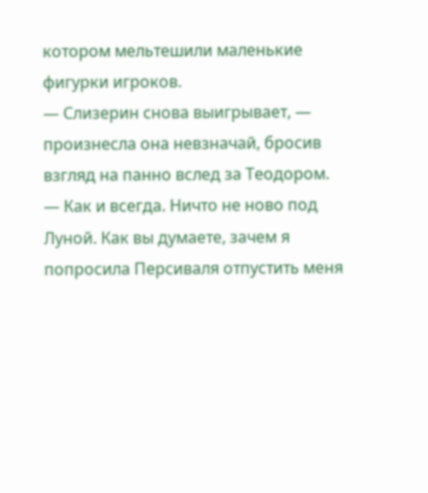котором мельтешили маленькие фигурки игроков.
— Слизерин снова выигрывает, — произнесла она невзначай, бросив взгляд на панно вслед за Теодором. — Как и всегда. Ничто не ново под Луной. Как вы думаете, зачем я попросила Персиваля отпустить меня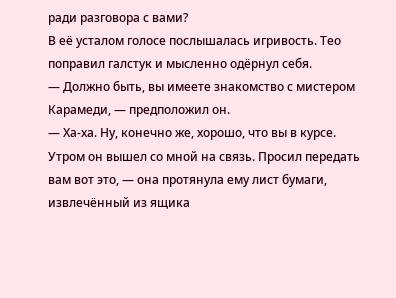ради разговора с вами?
В её усталом голосе послышалась игривость. Тео поправил галстук и мысленно одёрнул себя.
— Должно быть, вы имеете знакомство с мистером Карамеди, — предположил он.
— Ха-ха. Ну, конечно же, хорошо, что вы в курсе. Утром он вышел со мной на связь. Просил передать вам вот это, — она протянула ему лист бумаги, извлечённый из ящика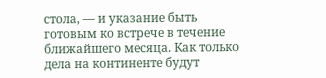стола, — и указание быть готовым ко встрече в течение ближайшего месяца. Как только дела на континенте будут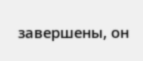завершены, он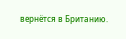вернётся в Британию.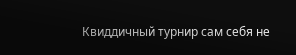Квиддичный турнир сам себя не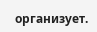организует.